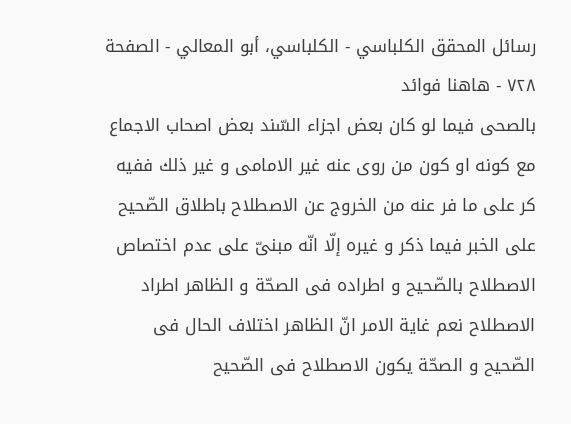رسائل المحقق الكلباسي - الكلباسي، أبو المعالي - الصفحة ٧٢٨ - هاهنا فوائد
بالصحى فيما لو كان بعض اجزاء السّند بعض اصحاب الاجماع مع كونه او كون من روى عنه غير الامامى و غير ذلك ففيه كر على ما فر عنه من الخروج عن الاصطلاح باطلاق الصّحيح على الخبر فيما ذكر و غيره إلّا انّه مبنىّ على عدم اختصاص الاصطلاح بالصّحيح و اطراده فى الصحّة و الظاهر اطراد الاصطلاح نعم غاية الامر انّ الظاهر اختلاف الحال فى الصّحيح و الصحّة يكون الاصطلاح فى الصّحيح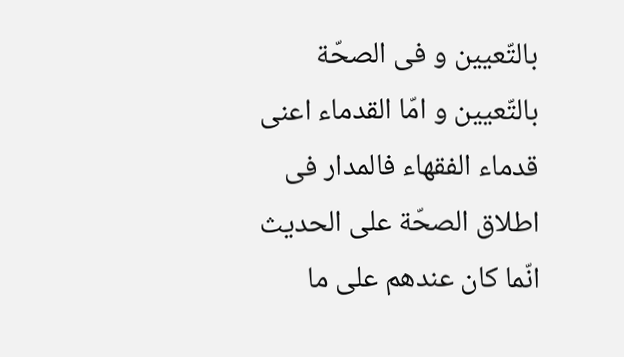بالتّعيين و فى الصحّة بالتّعيين و امّا القدماء اعنى قدماء الفقهاء فالمدار فى اطلاق الصحّة على الحديث انّما كان عندهم على ما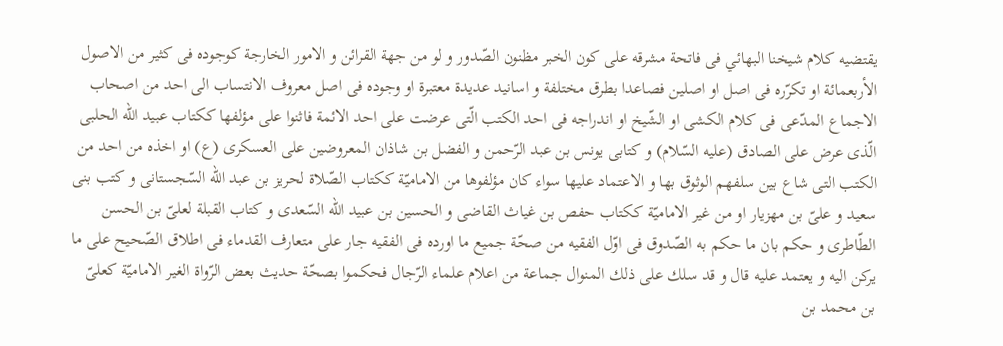يقتضيه كلام شيخنا البهائي فى فاتحة مشرقه على كون الخبر مظنون الصّدور و لو من جهة القرائن و الامور الخارجة كوجوده فى كثير من الاصول الأربعمائة او تكرّره فى اصل او اصلين فصاعدا بطرق مختلفة و اسانيد عديدة معتبرة او وجوده فى اصل معروف الانتساب الى احد من اصحاب الاجماع المدّعى فى كلام الكشى او الشّيخ او اندراجه فى احد الكتب الّتى عرضت على احد الائمة فاثنوا على مؤلفها ككتاب عبيد اللّه الحلبى الّذى عرض على الصادق (عليه السّلام) و كتابى يونس بن عبد الرّحمن و الفضل بن شاذان المعروضين على العسكرى (ع) او اخذه من احد من الكتب التى شاع بين سلفهم الوثوق بها و الاعتماد عليها سواء كان مؤلفوها من الاماميّة ككتاب الصّلاة لحريز بن عبد اللّه السّجستانى و كتب بنى سعيد و علىّ بن مهزيار او من غير الاماميّة ككتاب حفص بن غياث القاضى و الحسين بن عبيد اللّه السّعدى و كتاب القبلة لعلىّ بن الحسن الطّاطرى و حكم بان ما حكم به الصّدوق فى اوّل الفقيه من صحّة جميع ما اورده فى الفقيه جار على متعارف القدماء فى اطلاق الصّحيح على ما يركن اليه و يعتمد عليه قال و قد سلك على ذلك المنوال جماعة من اعلام علماء الرّجال فحكموا بصحّة حديث بعض الرّواة الغير الاماميّة كعلىّ بن محمد بن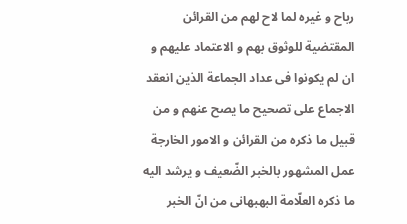رباح و غيره لما لاح لهم من القرائن المقتضية للوثوق بهم و الاعتماد عليهم و ان لم يكونوا فى عداد الجماعة الذين انعقد الاجماع على تصحيح ما يصح عنهم و من قبيل ما ذكره من القرائن و الامور الخارجة عمل المشهور بالخبر الضّعيف و يرشد اليه ما ذكره العلّامة البهبهانى من انّ الخبر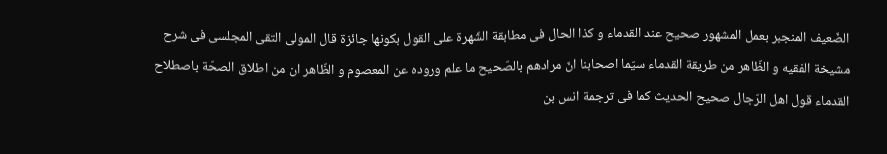الضّعيف المنجبر بعمل المشهور صحيح عند القدماء و كذا الحال فى مطابقة الشّهرة على القول بكونها جائزة قال المولى التقى المجلسى فى شرح مشيخة الفقيه و الظّاهر من طريقة القدماء سيّما اصحابنا انّ مرادهم بالصّحيح ما علم وروده عن المعصوم و الظّاهر ان من اطلاق الصحّة باصطلاح القدماء قول اهل الرّجال صحيح الحديث كما فى ترجمة انس بن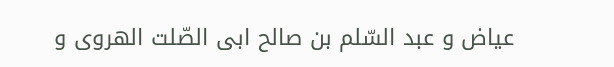عياض و عبد السّلم بن صالح ابى الصّلت الهروى و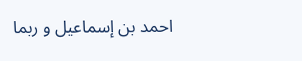احمد بن إسماعيل و ربما